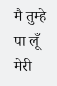मै तुम्हे पा लूँ
मेरी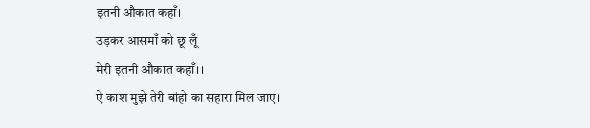इतनी औकात कहाँ।
उड़कर आसमाँ को छू लूँ
मेरी इतनी औकात कहाँ। ।
ऐ काश मुझे तेरी बांहो का सहारा मिल जाए।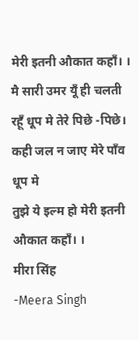मेरी इतनी औकात कहाँ। ।
मै सारी उमर यूँ ही चलती रहूँ धूप मे तेरे पिछे -पिछे।
कही जल न जाए मेरे पाँव धूप मे
तुझे ये इल्म हो मेरी इतनी औकात कहाँ। ।
मीरा सिंह
-Meera Singh